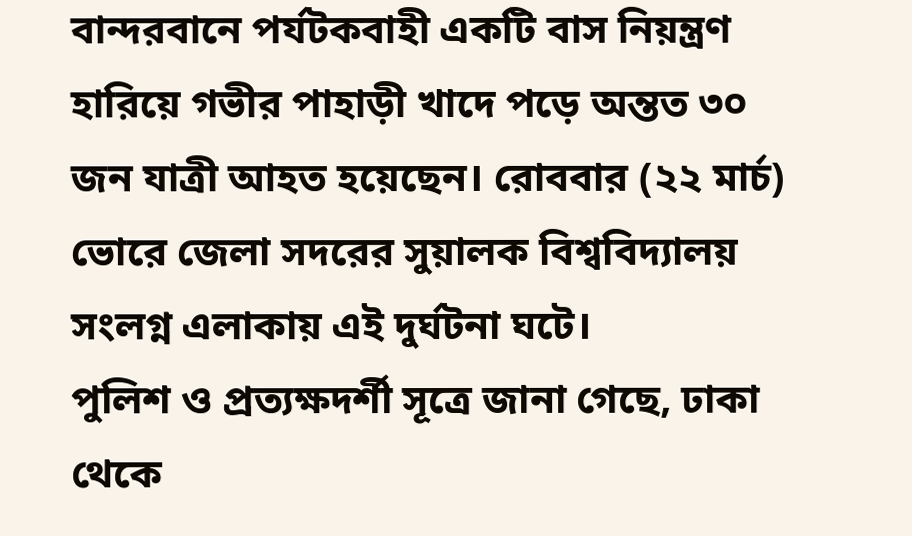বান্দরবানে পর্যটকবাহী একটি বাস নিয়ন্ত্রণ হারিয়ে গভীর পাহাড়ী খাদে পড়ে অন্তত ৩০ জন যাত্রী আহত হয়েছেন। রোববার (২২ মার্চ) ভোরে জেলা সদরের সুয়ালক বিশ্ববিদ্যালয় সংলগ্ন এলাকায় এই দুর্ঘটনা ঘটে।
পুলিশ ও প্রত্যক্ষদর্শী সূত্রে জানা গেছে, ঢাকা থেকে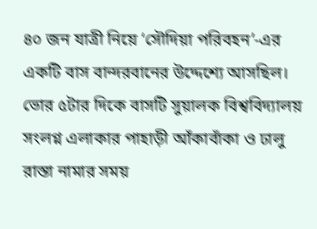৪০ জন যাত্রী নিয়ে ‘সৌদিয়া পরিবহন’-এর একটি বাস বান্দরবানের উদ্দেশ্যে আসছিল। ভোর ৫টার দিকে বাসটি সুয়ালক বিশ্ববিদ্যালয় সংলগ্ন এলাকার পাহাড়ী আঁকাবাঁকা ও ঢালু রাস্তা নামার সময়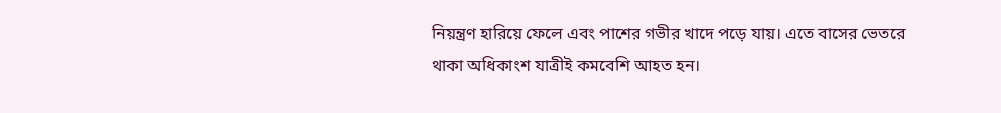নিয়ন্ত্রণ হারিয়ে ফেলে এবং পাশের গভীর খাদে পড়ে যায়। এতে বাসের ভেতরে থাকা অধিকাংশ যাত্রীই কমবেশি আহত হন।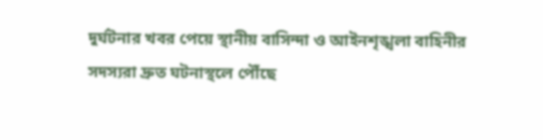দুর্ঘটনার খবর পেয়ে স্থানীয় বাসিন্দা ও আইনশৃঙ্খলা বাহিনীর
সদস্যরা দ্রুত ঘটনাস্থলে পৌঁছে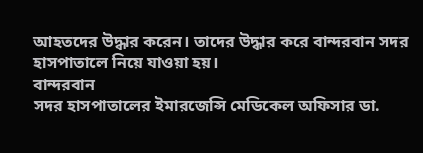আহতদের উদ্ধার করেন। তাদের উদ্ধার করে বান্দরবান সদর হাসপাতালে নিয়ে যাওয়া হয়।
বান্দরবান
সদর হাসপাতালের ইমারজেন্সি মেডিকেল অফিসার ডা.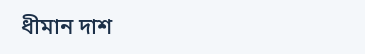ধীমান দাশ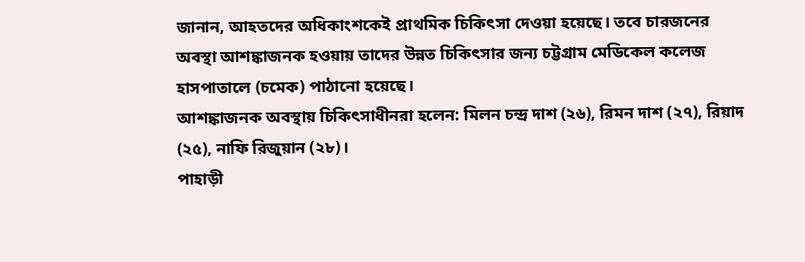জানান, আহতদের অধিকাংশকেই প্রাথমিক চিকিৎসা দেওয়া হয়েছে। তবে চারজনের অবস্থা আশঙ্কাজনক হওয়ায় তাদের উন্নত চিকিৎসার জন্য চট্টগ্রাম মেডিকেল কলেজ হাসপাতালে (চমেক) পাঠানো হয়েছে।
আশঙ্কাজনক অবস্থায় চিকিৎসাধীনরা হলেন: মিলন চন্দ্র দাশ (২৬), রিমন দাশ (২৭), রিয়াদ (২৫), নাফি রিজুয়ান (২৮)।
পাহাড়ী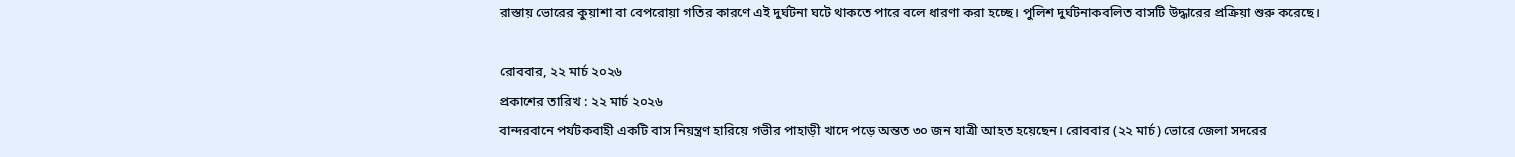রাস্তায় ভোরের কুয়াশা বা বেপরোয়া গতির কারণে এই দুর্ঘটনা ঘটে থাকতে পারে বলে ধারণা করা হচ্ছে। পুলিশ দুর্ঘটনাকবলিত বাসটি উদ্ধারের প্রক্রিয়া শুরু করেছে।

রোববার, ২২ মার্চ ২০২৬
প্রকাশের তারিখ : ২২ মার্চ ২০২৬
বান্দরবানে পর্যটকবাহী একটি বাস নিয়ন্ত্রণ হারিয়ে গভীর পাহাড়ী খাদে পড়ে অন্তত ৩০ জন যাত্রী আহত হয়েছেন। রোববার (২২ মার্চ) ভোরে জেলা সদরের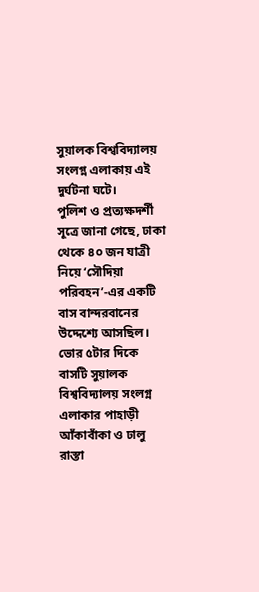সুয়ালক বিশ্ববিদ্যালয় সংলগ্ন এলাকায় এই দুর্ঘটনা ঘটে।
পুলিশ ও প্রত্যক্ষদর্শী সূত্রে জানা গেছে, ঢাকা থেকে ৪০ জন যাত্রী নিয়ে ‘সৌদিয়া পরিবহন’-এর একটি বাস বান্দরবানের উদ্দেশ্যে আসছিল। ভোর ৫টার দিকে বাসটি সুয়ালক বিশ্ববিদ্যালয় সংলগ্ন এলাকার পাহাড়ী আঁকাবাঁকা ও ঢালু রাস্তা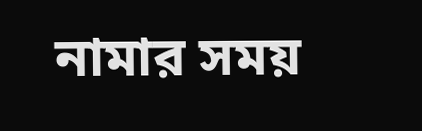নামার সময়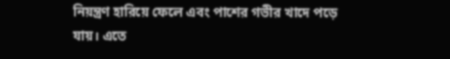নিয়ন্ত্রণ হারিয়ে ফেলে এবং পাশের গভীর খাদে পড়ে যায়। এতে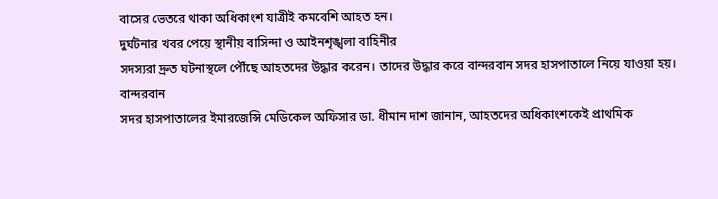বাসের ভেতরে থাকা অধিকাংশ যাত্রীই কমবেশি আহত হন।
দুর্ঘটনার খবর পেয়ে স্থানীয় বাসিন্দা ও আইনশৃঙ্খলা বাহিনীর
সদস্যরা দ্রুত ঘটনাস্থলে পৌঁছে আহতদের উদ্ধার করেন। তাদের উদ্ধার করে বান্দরবান সদর হাসপাতালে নিয়ে যাওয়া হয়।
বান্দরবান
সদর হাসপাতালের ইমারজেন্সি মেডিকেল অফিসার ডা. ধীমান দাশ জানান, আহতদের অধিকাংশকেই প্রাথমিক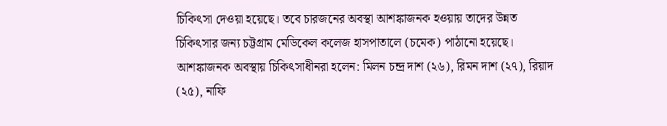চিকিৎসা দেওয়া হয়েছে। তবে চারজনের অবস্থা আশঙ্কাজনক হওয়ায় তাদের উন্নত চিকিৎসার জন্য চট্টগ্রাম মেডিকেল কলেজ হাসপাতালে (চমেক) পাঠানো হয়েছে।
আশঙ্কাজনক অবস্থায় চিকিৎসাধীনরা হলেন: মিলন চন্দ্র দাশ (২৬), রিমন দাশ (২৭), রিয়াদ (২৫), নাফি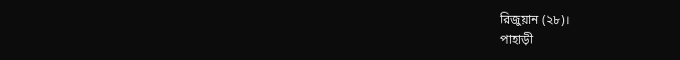রিজুয়ান (২৮)।
পাহাড়ী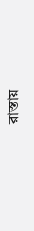রাস্তায়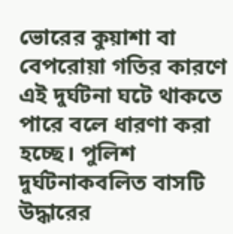ভোরের কুয়াশা বা বেপরোয়া গতির কারণে এই দুর্ঘটনা ঘটে থাকতে পারে বলে ধারণা করা হচ্ছে। পুলিশ দুর্ঘটনাকবলিত বাসটি উদ্ধারের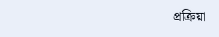প্রক্রিয়া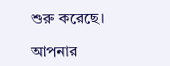শুরু করেছে।

আপনার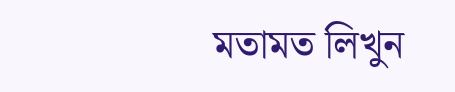মতামত লিখুন